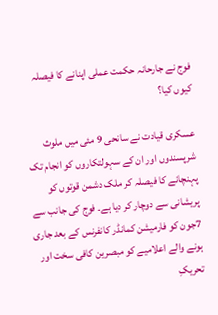فوج نے جارحانہ حکمت عملی اپنانے کا فیصلہ کیوں کیا؟

عسکری قیادت نے سانحی 9 مئی میں ملوث شرپسندوں اور ان کے سہولتکاروں کو انجام تک پہنچانے کا فیصلہ کر ملک دشمن قوتوں کو پریشانی سے دوچار کر دیا ہے۔ فوج کی جانب سے 7جون کو فارمیشن کمانڈر کانفرنس کے بعد جاری ہونے والے اعلامیے کو مبصرین کافی سخت اور تحریکِ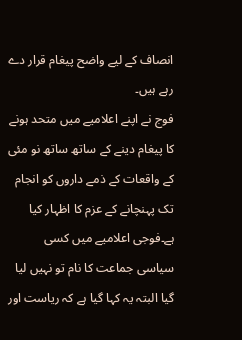انصاف کے لیے واضح پیغام قرار دے رہے ہیں۔
فوج نے اپنے اعلامیے میں متحد ہونے کا پیغام دینے کے ساتھ ساتھ نو مئی کے واقعات کے ذمے داروں کو انجام تک پہنچانے کے عزم کا اظہار کیا ہے۔فوجی اعلامیے میں کسی سیاسی جماعت کا نام تو نہیں لیا گیا البتہ یہ کہا گیا ہے کہ ریاست اور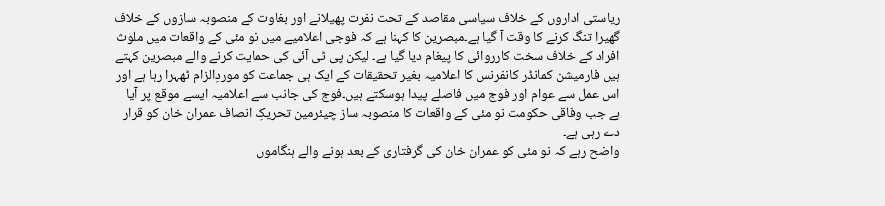ریاستی اداروں کے خلاف سیاسی مقاصد کے تحت نفرت پھیلانے اور بغاوت کے منصوبہ سازوں کے خلاف گھیرا تنگ کرنے کا وقت آ گیا ہے۔مبصرین کا کہنا ہے کہ فوجی اعلامیے میں نو مئی کے واقعات میں ملوث افراد کے خلاف سخت کارروائی کا پیغام دیا گیا ہے۔ لیکن پی ٹی آئی کی حمایت کرنے والے مبصرین کہتے ہیں فارمیشن کمانڈر کانفرنس کا اعلامیہ بغیر تحقیقات کے ایک ہی جماعت کو موردِالزام ٹھہرا رہا ہے اور اس عمل سے عوام اور فوج میں فاصلے پیدا ہوسکتے ہیں۔فوج کی جانب سے اعلامیہ ایسے موقع پر آیا ہے جب وفاقی حکومت نو مئی کے واقعات کا منصوبہ ساز چیئرمین تحریکِ انصاف عمران خان کو قرار دے رہی ہے۔
واضح رہے کہ نو مئی کو عمران خان کی گرفتاری کے بعد ہونے والے ہنگاموں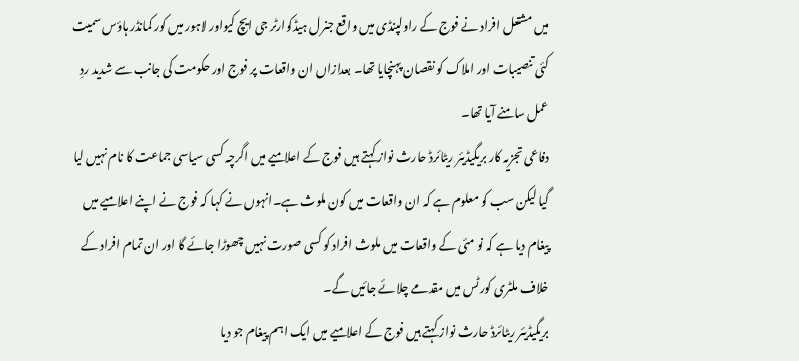میں مشتعل افراد نے فوج کے راولپنڈی میں واقع جنرل ہیڈکوارٹر جی ایچ کیواور لاہور میں کور کمانڈر ہاؤس سمیت کئی تنصیبات اور املاک کو نقصان پہنچایا تھا۔ بعدازاں ان واقعات پر فوج اور حکومت کی جانب سے شدید ردِ عمل سامنے آیا تھا۔
دفاعی تجزیہ کار بریگیڈیئر ریٹائرڈ حارث نواز کہتے ہیں فوج کے اعلامیے میں اگرچہ کسی سیاسی جماعت کا نام نہیں لیا گیا لیکن سب کو معلوم ہے کہ ان واقعات میں کون ملوث ہے۔انہوں نے کہا کہ فوج نے اپنے اعلامیے میں پیغام دیا ہے کہ نو مئی کے واقعات میں ملوث افراد کو کسی صورت نہیں چھوڑا جائے گا اور ان تمام افراد کے خلاف ملٹری کورٹس میں مقدمے چلائے جائیں گے۔
بریگیڈیئر ریٹائرڈ حارث نواز کہتے ہیں فوج کے اعلامیے میں ایک اہم پیغام جو دیا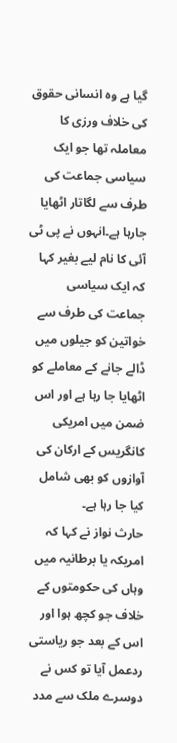گیا ہے وہ انسانی حقوق کی خلاف ورزی کا معاملہ تھا جو ایک سیاسی جماعت کی طرف سے لگاتار اٹھایا جارہا ہے۔انہوں نے پی ٹی آئی کا نام لیے بغیر کہا کہ ایک سیاسی جماعت کی طرف سے خواتین کو جیلوں میں ڈالے جانے کے معاملے کو اٹھایا جا رہا ہے اور اس ضمن میں امریکی کانگریس کے ارکان کی آوازوں کو بھی شامل کیا جا رہا ہے۔
حارث نواز نے کہا کہ امریکہ یا برطانیہ میں وہاں کی حکومتوں کے خلاف جو کچھ ہوا اور اس کے بعد جو ریاستی ردعمل آیا تو کس نے دوسرے ملک سے مدد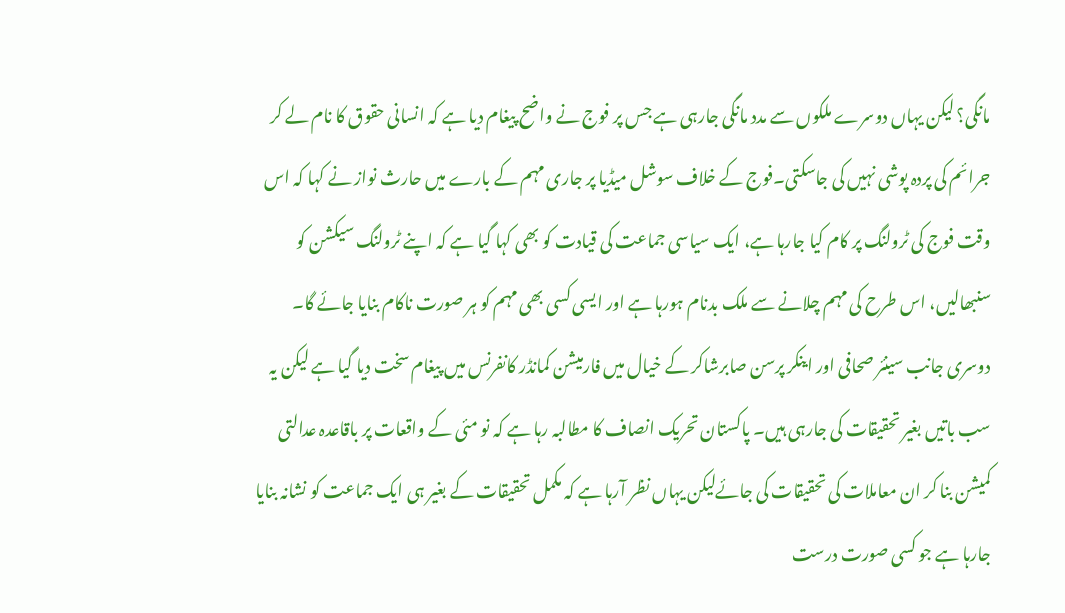مانگی؟ لیکن یہاں دوسرے ملکوں سے مدد مانگی جارہی ہے جس پر فوج نے واضح پیغام دیا ہے کہ انسانی حقوق کا نام لے کر جرائم کی پردہ پوشی نہیں کی جاسکتی۔فوج کے خلاف سوشل میڈیا پر جاری مہم کے بارے میں حارث نواز نے کہا کہ اس وقت فوج کی ٹرولنگ پر کام کیا جارہا ہے، ایک سیاسی جماعت کی قیادت کو بھی کہا گیا ہے کہ اپنے ٹرولنگ سیکشن کو سنبھالیں، اس طرح کی مہم چلانے سے ملک بدنام ہورہا ہے اور ایسی کسی بھی مہم کو ہر صورت ناکام بنایا جائے گا۔
دوسری جانب سینئر صحافی اور اینکر پرسن صابرشاکر کے خیال میں فارمیشن کمانڈر کانفرنس میں پیغام سخت دیا گیا ہے لیکن یہ سب باتیں بغیر تحقیقات کی جارہی ہیں۔ پاکستان تحریک انصاف کا مطالبہ رہا ہے کہ نو مئی کے واقعات پر باقاعدہ عدالتی کمیشن بنا کر ان معاملات کی تحقیقات کی جائےلیکن یہاں نظر آرہا ہے کہ مکمل تحقیقات کے بغیر ہی ایک جماعت کو نشانہ بنایا جارہا ہے جو کسی صورت درست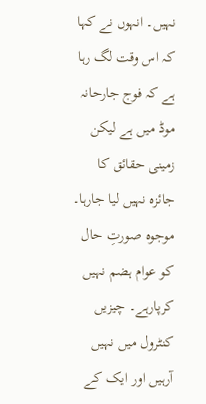نہیں۔ انہوں نے کہا کہ اس وقت لگ رہا ہے کہ فوج جارحانہ موڈ میں ہے لیکن زمینی حقائق کا جائزہ نہیں لیا جارہا۔ موجوہ صورتِ حال کو عوام ہضم نہیں کرپارہے۔ چیزیں کنٹرول میں نہیں آرہیں اور ایک کے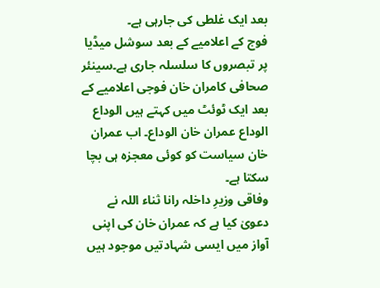بعد ایک غلطی کی جارہی ہے۔
فوج کے اعلامیے کے بعد سوشل میڈیا پر تبصروں کا سلسلہ جاری ہے۔سینئر صحافی کامران خان فوجی اعلامیے کے بعد ایک ٹوئٹ میں کہتے ہیں الوداع الوداع عمران خان الوداع۔ اب عمران خان سیاست کو کوئی معجزہ ہی بچا سکتا ہے۔
وفاقی وزیرِ داخلہ رانا ثناء اللہ نے دعویٰ کیا ہے کہ عمران خان کی اپنی آواز میں ایسی شہادتیں موجود ہیں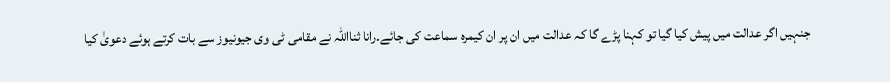جنہیں اگر عدالت میں پیش کیا گیا تو کہنا پڑے گا کہ عدالت میں ان پر ان کیمرہ سماعت کی جائے۔رانا ثنااللہ نے مقامی ٹی وی جیونیوز سے بات کرتے ہوئے دعویٰ کیا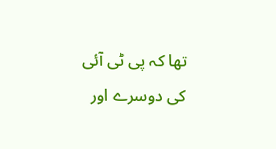تھا کہ پی ٹی آئی کی دوسرے اور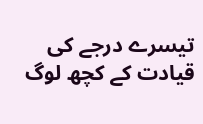تیسرے درجے کی قیادت کے کچھ لوگ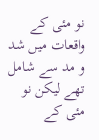نو مئی کے واقعات میں شد و مد سے شامل تھے لیکن نو مئی کے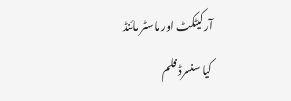آرکیٹکٹ اور ماسٹر مائنڈ
کیا سنسرڈ فلم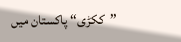’’ککڑی‘‘ پاکستان میں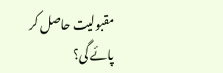مقبولیت حاصل کر پائے گی؟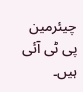چیئرمین پی ٹی آئی ہیں۔